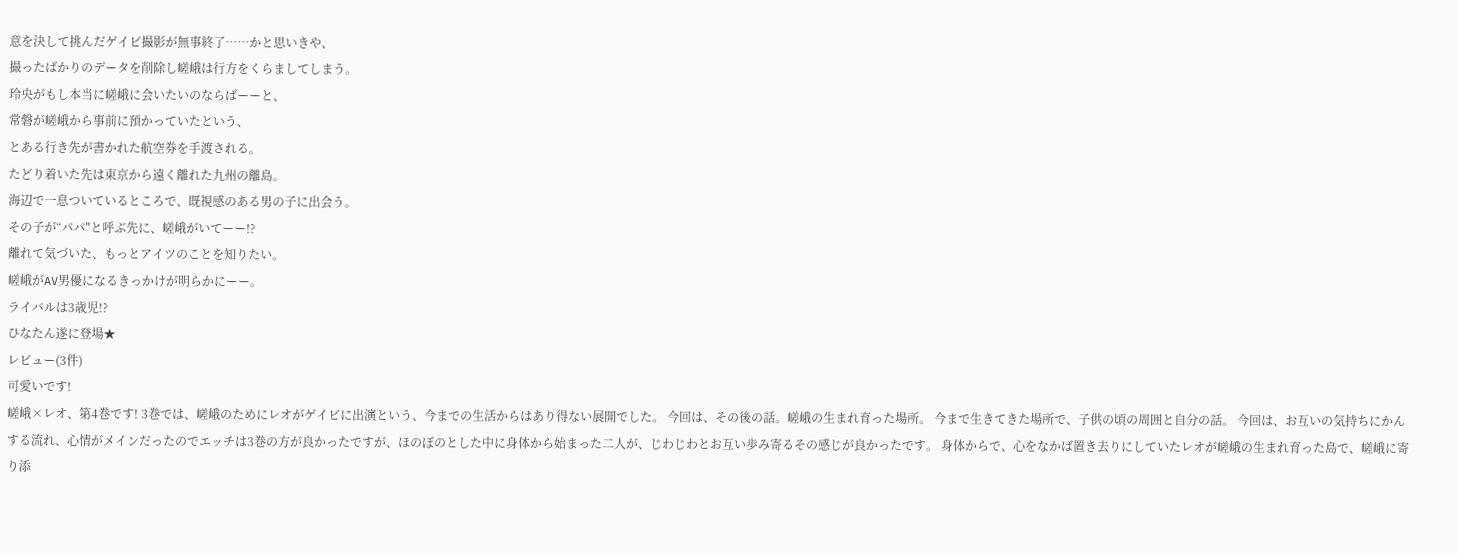意を決して挑んだゲイビ撮影が無事終了……かと思いきや、
撮ったばかりのデータを削除し嵯峨は行方をくらましてしまう。
玲央がもし本当に嵯峨に会いたいのならばーーと、
常磐が嵯峨から事前に預かっていたという、
とある行き先が書かれた航空券を手渡される。
たどり着いた先は東京から遠く離れた九州の離島。
海辺で一息ついているところで、既視感のある男の子に出会う。
その子が“パパ″と呼ぶ先に、嵯峨がいてーー!?
離れて気づいた、もっとアイツのことを知りたい。
嵯峨がAV男優になるきっかけが明らかにーー。
ライバルは3歳児!?
ひなたん遂に登場★
レビュー(3件)
可愛いです!
嵯峨×レオ、第4巻です! 3巻では、嵯峨のためにレオがゲイビに出演という、今までの生活からはあり得ない展開でした。 今回は、その後の話。嵯峨の生まれ育った場所。 今まで生きてきた場所で、子供の頃の周囲と自分の話。 今回は、お互いの気持ちにかんする流れ、心情がメインだったのでエッチは3巻の方が良かったですが、ほのぼのとした中に身体から始まった二人が、じわじわとお互い歩み寄るその感じが良かったです。 身体からで、心をなかば置き去りにしていたレオが嵯峨の生まれ育った島で、嵯峨に寄り添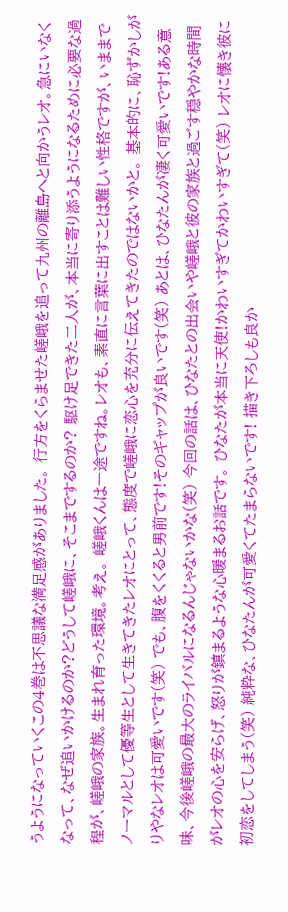うようになっていくこの4巻は不思議な満足感がありました。 行方をくらませた嵯峨を追って九州の離島へと向かうレオ。急にいなくなって、なぜ追いかけるのか?どうして嵯峨に、そこまでするのか? 駆け足できた二人が、本当に寄り添うようになるために必要な過程が、嵯峨の家族。生まれ育った環境。考え。 嵯峨くんは一途ですね。レオも、素直に言葉に出すことは難しい性格ですが、いままでノーマルとして優等生として生きてきたレオにとって、態度で嵯峨に恋心を充分に伝えてきたのではないかと。 基本的に、恥ずかしがりやなレオは可愛いです(笑) でも、腹をくくると男前です!そのギャップが良いです(笑) あとは、ひなたんが凄く可愛いです!ある意味、今後嵯峨の最大のライバルになるんじゃないかな(笑) 今回の話は、ひなたとの出会いや嵯峨と彼の家族と過ごす穏やかな時間がレオの心を安らげ、怒りが鎮まるような心暖まるお話です。 ひなたが本当に天使!かわいすぎてかわいすぎて(笑) レオに懐き彼に初恋をしてしまう(笑) 純粋な、ひなたんが可愛くてたまらないです! 描き下ろしも良か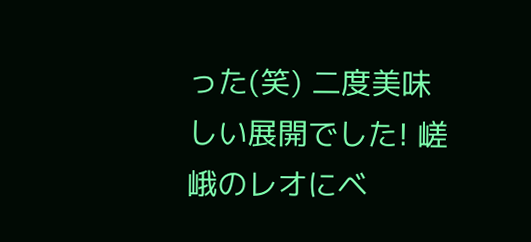った(笑) 二度美味しい展開でした! 嵯峨のレオにベ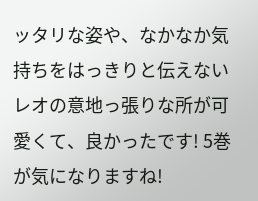ッタリな姿や、なかなか気持ちをはっきりと伝えないレオの意地っ張りな所が可愛くて、良かったです! 5巻が気になりますね!